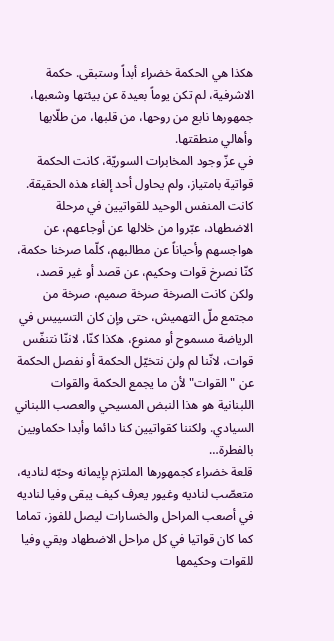هكذا هي الحكمة خضراء أبداً وستبقى. حكمة الاشرفية، لم تكن يوماً بعيدة عن بيئتها وشعبها، جمهورها نابع من روحها، من قلبها، من طلّابها وأهالي منطقتها.
في عزّ وجود المخابرات السوريّة، كانت الحكمة قواتية بامتياز، ولم يحاول أحد إلغاء هذه الحقيقة. كانت المنفس الوحيد للقواتيين في مرحلة الاضطهاد، عبّروا من خلالها عن أوجاعهم، عن هواجسهم وأحياناً عن مطالبهم، كلّما صرخنا حكمة، كنّا نصرخ قوات وحكيم، عن قصد أو غير قصد، ولكن كانت الصرخة صرخة صميم، صرخة من مجتمع ملّ التهميش، حتى وإن كان التسييس في الرياضة مسموح أو ممنوع، هكذا كنّا، لاننّا نتنفّس قوات، لانّنا لم ولن نتخيّل الحكمة أو نفصل الحكمة عن "القوات" لأن ما يجمع الحكمة والقوات اللبنانية هو هذا النبض المسيحي والعصب اللبناني السيادي. ولكننا كقواتيين كنا دائما وأبدا حكماويين بالفطرة…
قلعة خضراء كجمهورها الملتزم بإيمانه وحبّه لناديه، متعصّب لناديه وغيور يعرف كيف يبقى وفيا لناديه في أصعب المراحل والخسارات ليصل للفوز، تماما كما كان قواتيا في كل مراحل الاضطهاد وبقي وفيا للقوات وحكيمها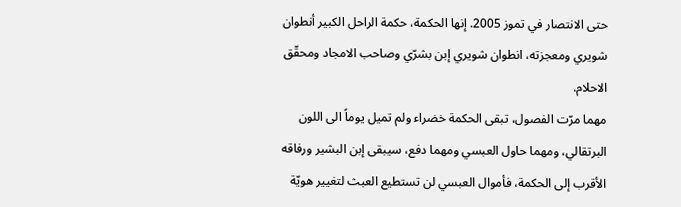حتى الانتصار في تموز 2005. إنها الحكمة، حكمة الراحل الكبير أنطوان شويري ومعجزته، انطوان شويري إبن بشرّي وصاحب الامجاد ومحقّق الاحلام.
مهما مرّت الفصول، تبقى الحكمة خضراء ولم تميل يوماً الى اللون البرتقالي، ومهما حاول العبسي ومهما دفع، سيبقى إبن البشير ورفاقه الأقرب إلى الحكمة، فأموال العبسي لن تستطيع العبث لتغيير هويّة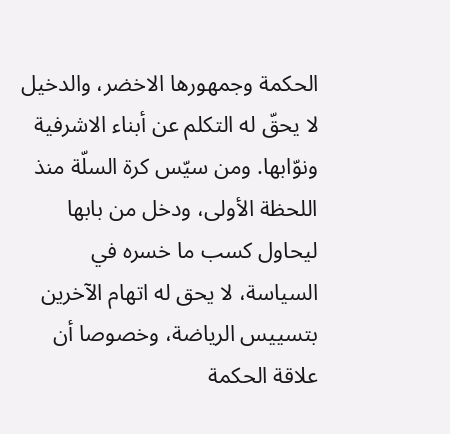الحكمة وجمهورها الاخضر، والدخيل لا يحقّ له التكلم عن أبناء الاشرفية ونوّابها. ومن سيّس كرة السلّة منذ اللحظة الأولى، ودخل من بابها ليحاول كسب ما خسره في السياسة، لا يحق له اتهام الآخرين بتسييس الرياضة، وخصوصا أن علاقة الحكمة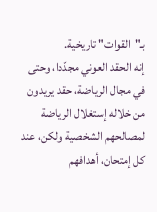بـ"القوات" تاريخية.
إنه الحقد العوني مجدّدا، وحتى في مجال الرياضة، حقد يريدون من خلاله إستغلال الرياضة لمصالحهم الشخصية ولكن، عند كل إمتحان، أهدافهم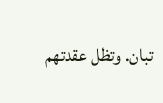تبان. وتظل عقدتهم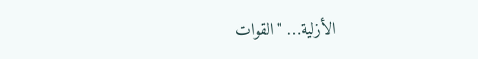الأزلية… "القوات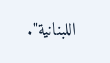اللبنانية".